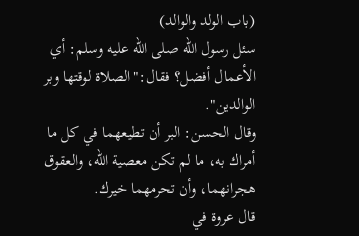(باب الولد والوالد)
سئل رسول الله صلى الله عليه وسلم: أي الأعمال أفضل؟ فقال:"الصلاة لوقتها وبر الوالدين".
وقال الحسن: البر أن تطيعهما في كل ما أمراك به، ما لم تكن معصية الله، والعقوق هجرانهما، وأن تحرمهما خيرك.
قال عروة في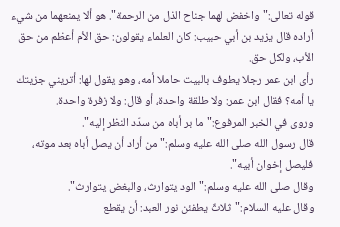قوله تعالى:"واخفض لهما جناح الذل من الرحمة". هو ألا يمنعهما من شيء أراده قال يزيد بن أبي حبيب: كان العلماء يقولون: حق الأم أعظم من حق الأب، ولكل حق.
رأى ابن عمر رجلا يطوف بالبيت حاملا أمه، وهو يقول لها: أتريني جزيتك يا أمه؟ فقال ابن عمر: ولا طلقة واحدة، أو قال: ولا زفرة واحدة.
وروى في الخبر المرفوع:"ما بر أباه من سدّد النظر إليه".
قال رسول الله صلى الله عليه وسلم:"من أراد أن يصل أباه بعد موته، فليصل إخوان أبيه".
وقال صلى الله عليه وسلم:"الود يتوارث، والبغض يتوارث".
وقال عليه السلام:"ثلاثٌ يطفئن نور العبد: أن يقطع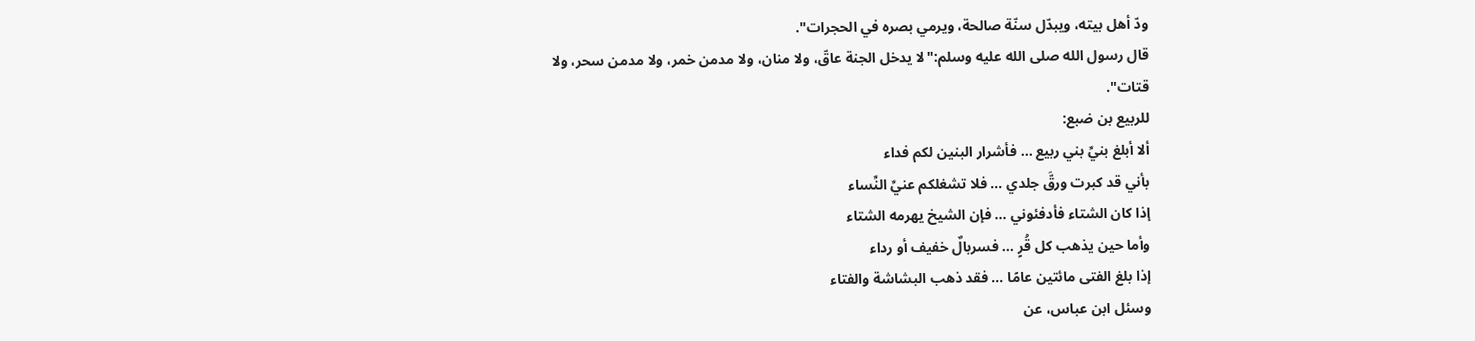ودّ أهل بيته، ويبدّل سنّة صالحة، ويرمي بصره في الحجرات".
قال رسول الله صلى الله عليه وسلم:"لا يدخل الجنة عاقّ، ولا منان، ولا مدمن خمر، ولا مدمن سحر، ولا قتات".
للربيع بن ضبع:
ألا أبلغ بنيِّ بني ربيع ... فأشرار البنين لكم فداء
بأني قد كبرت ورقَّ جلدي ... فلا تشغلكم عنيِّ النِّساء
إذا كان الشتاء فأدفئوني ... فإن الشيخ يهرمه الشتاء
وأما حين يذهب كل قُرٍ ... فسربالٌ خفيف أو رداء
إذا بلغ الفتى مائتين عامًا ... فقد ذهب البشاشة والفتاء
وسئل ابن عباس، عن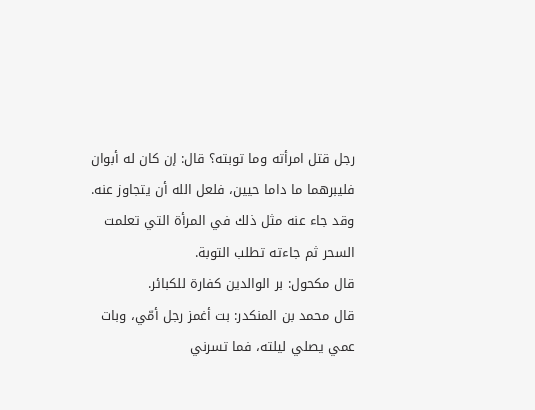رجل قتل امرأته وما توبته؟ قال: إن كان له أبوان فليبرهما ما داما حيين، فلعل الله أن يتجاوز عنه.
وقد جاء عنه مثل ذلك في المرأة التي تعلمت السحر ثم جاءته تطلب التوبة.
قال مكحول: بر الوالدين كفارة للكبائر.
قال محمد بن المنكدر: بت أغمز رجل أمّي، وبات عمي يصلي ليلته، فما تسرني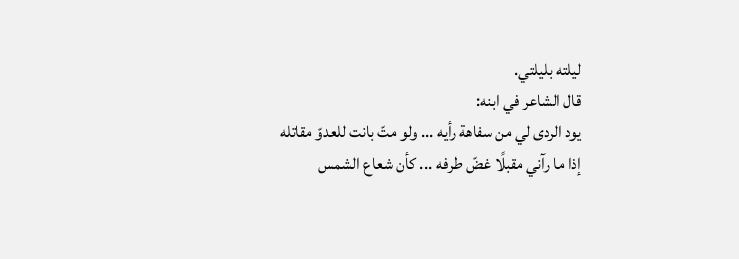ليلته بليلتي.
قال الشاعر في ابنه:
يود الردى لي من سفاهة رأيه ... ولو متّ بانت للعدوّ مقاتله
إذا ما رآني مقبلًا غضّ طرفه ... كأن شعاع الشمس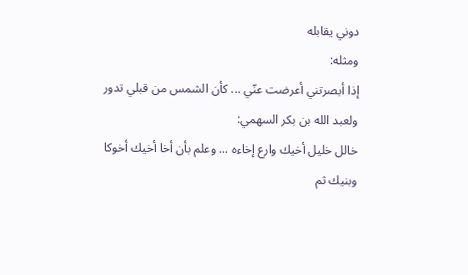دوني يقابله
ومثله:
إذا أبصرتني أعرضت عنّي ... كأن الشمس من قبلي تدور
ولعبد الله بن بكر السهمي:
خالل خليل أخيك وارع إخاءه ... وعلم بأن أخا أخيك أخوكا
وبنيك ثم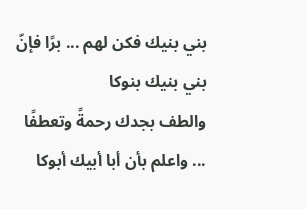بني بنيك فكن لهم ... برًا فإنّ بني بنيك بنوكا
والطف بجدك رحمةً وتعطفًا ... واعلم بأن أبا أبيك أبوكا